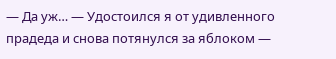— Да уж… — Удостоился я от удивленного прадеда и снова потянулся за яблоком —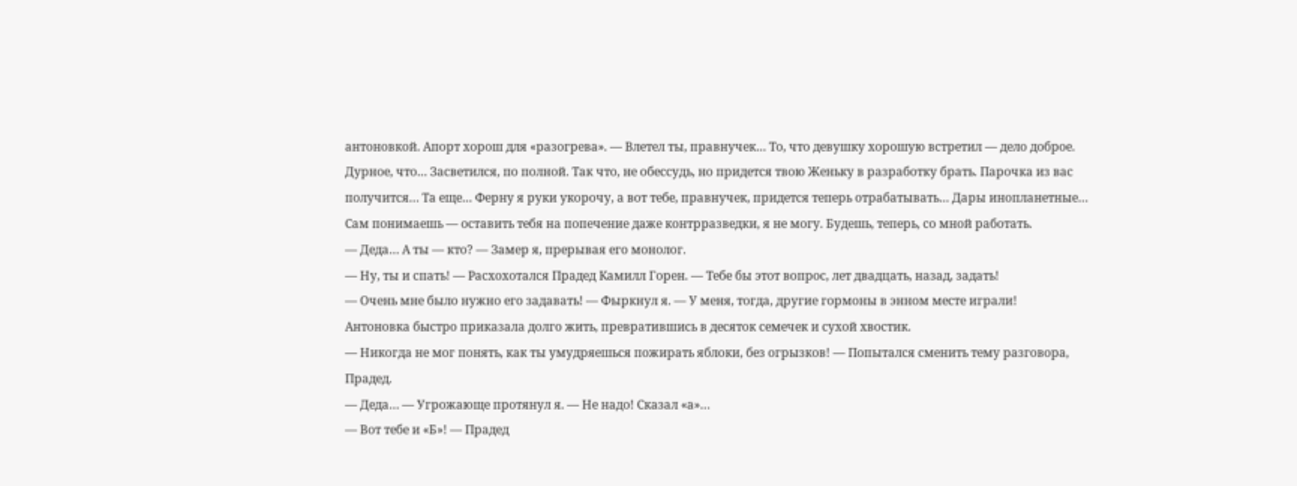антоновкой. Апорт хорош для «разогрева». — Влетел ты, правнучек… То, что девушку хорошую встретил — дело доброе. Дурное, что… Засветился, по полной. Так что, не обессудь, но придется твою Женьку в разработку брать. Парочка из вас получится… Та еще… Ферну я руки укорочу, а вот тебе, правнучек, придется теперь отрабатывать… Дары инопланетные… Сам понимаешь — оставить тебя на попечение даже контрразведки, я не могу. Будешь, теперь, со мной работать.
— Деда… А ты — кто? — Замер я, прерывая его монолог.
— Ну, ты и спать! — Расхохотался Прадед Камилл Горен. — Тебе бы этот вопрос, лет двадцать, назад, задать!
— Очень мне было нужно его задавать! — Фыркнул я. — У меня, тогда, другие гормоны в энном месте играли!
Антоновка быстро приказала долго жить, превратившись в десяток семечек и сухой хвостик.
— Никогда не мог понять, как ты умудряешься пожирать яблоки, без огрызков! — Попытался сменить тему разговора, Прадед.
— Деда… — Угрожающе протянул я. — Не надо! Сказал «а»…
— Вот тебе и «Б»! — Прадед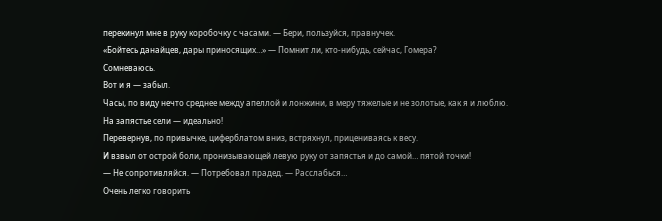перекинул мне в руку коробочку с часами. — Бери, пользуйся, правнучек.
«Бойтесь данайцев, дары приносящих…» — Помнит ли, кто-нибудь, сейчас, Гомера?
Сомневаюсь.
Вот и я — забыл.
Часы, по виду нечто среднее между апеллой и лонжини, в меру тяжелые и не золотые, как я и люблю.
На запястье сели — идеально!
Перевернув, по привычке, циферблатом вниз, встряхнул, прицениваясь к весу.
И взвыл от острой боли, пронизывающей левую руку от запястья и до самой… пятой точки!
— Не сопротивляйся. — Потребовал прадед. — Расслабься…
Очень легко говорить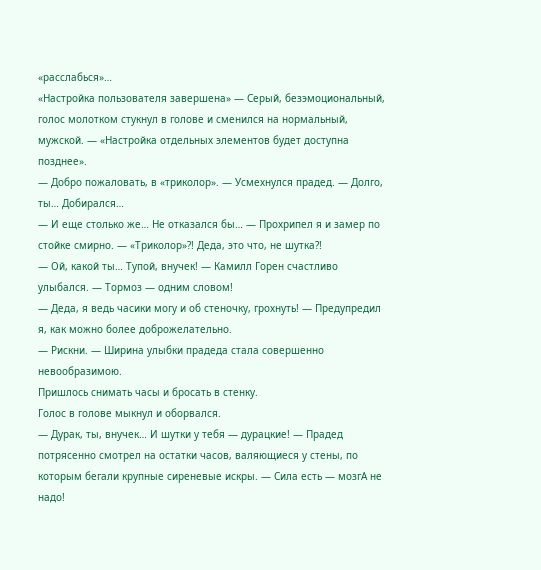«расслабься»…
«Настройка пользователя завершена» — Серый, безэмоциональный, голос молотком стукнул в голове и сменился на нормальный, мужской. — «Настройка отдельных элементов будет доступна позднее».
— Добро пожаловать, в «триколор». — Усмехнулся прадед. — Долго, ты… Добирался…
— И еще столько же… Не отказался бы… — Прохрипел я и замер по стойке смирно. — «Триколор»?! Деда, это что, не шутка?!
— Ой, какой ты… Тупой, внучек! — Камилл Горен счастливо улыбался. — Тормоз — одним словом!
— Деда, я ведь часики могу и об стеночку, грохнуть! — Предупредил я, как можно более доброжелательно.
— Рискни. — Ширина улыбки прадеда стала совершенно невообразимою.
Пришлось снимать часы и бросать в стенку.
Голос в голове мыкнул и оборвался.
— Дурак, ты, внучек… И шутки у тебя — дурацкие! — Прадед потрясенно смотрел на остатки часов, валяющиеся у стены, по которым бегали крупные сиреневые искры. — Сила есть — мозгА не надо!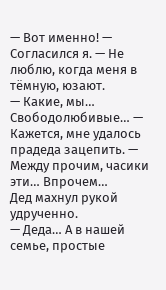— Вот именно! — Согласился я. — Не люблю, когда меня в тёмную, юзают.
— Какие, мы… Свободолюбивые… — Кажется, мне удалось прадеда зацепить. — Между прочим, часики эти… Впрочем…
Дед махнул рукой удрученно.
— Деда… А в нашей семье, простые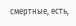смертные, есть,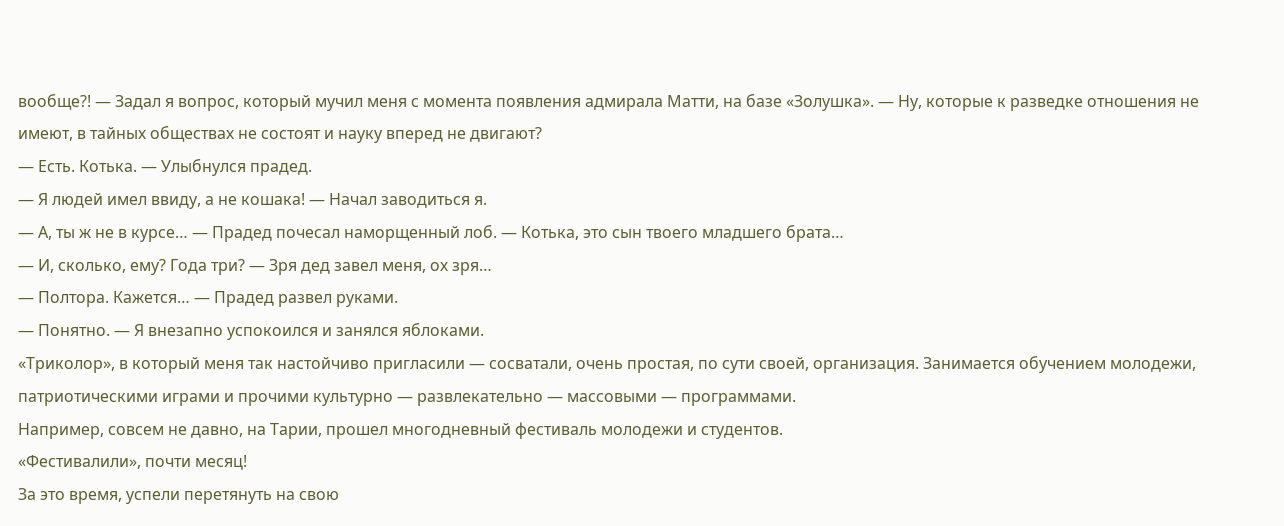вообще?! — Задал я вопрос, который мучил меня с момента появления адмирала Матти, на базе «Золушка». — Ну, которые к разведке отношения не имеют, в тайных обществах не состоят и науку вперед не двигают?
— Есть. Котька. — Улыбнулся прадед.
— Я людей имел ввиду, а не кошака! — Начал заводиться я.
— А, ты ж не в курсе… — Прадед почесал наморщенный лоб. — Котька, это сын твоего младшего брата…
— И, сколько, ему? Года три? — Зря дед завел меня, ох зря…
— Полтора. Кажется… — Прадед развел руками.
— Понятно. — Я внезапно успокоился и занялся яблоками.
«Триколор», в который меня так настойчиво пригласили — сосватали, очень простая, по сути своей, организация. Занимается обучением молодежи, патриотическими играми и прочими культурно — развлекательно — массовыми — программами.
Например, совсем не давно, на Тарии, прошел многодневный фестиваль молодежи и студентов.
«Фестивалили», почти месяц!
За это время, успели перетянуть на свою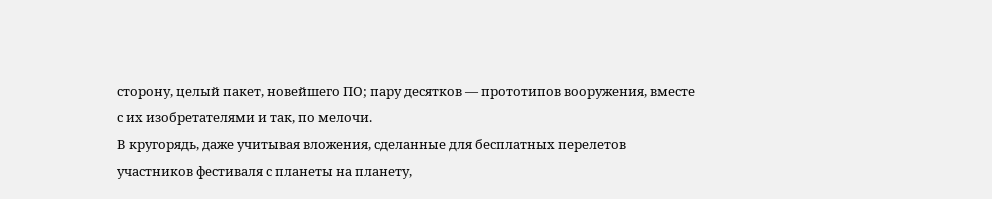сторону, целый пакет, новейшего ПО; пару десятков — прототипов вооружения, вместе с их изобретателями и так, по мелочи.
В кругорядь, даже учитывая вложения, сделанные для бесплатных перелетов участников фестиваля с планеты на планету,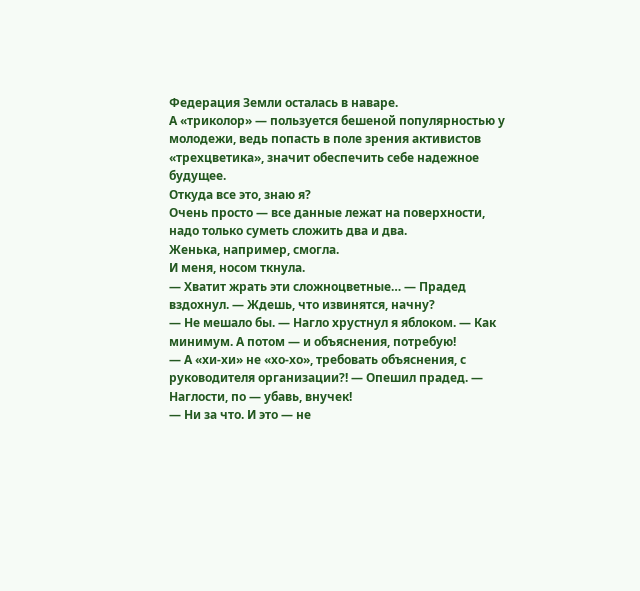Федерация Земли осталась в наваре.
А «триколор» — пользуется бешеной популярностью у молодежи, ведь попасть в поле зрения активистов «трехцветика», значит обеспечить себе надежное будущее.
Откуда все это, знаю я?
Очень просто — все данные лежат на поверхности, надо только суметь сложить два и два.
Женька, например, смогла.
И меня, носом ткнула.
— Хватит жрать эти сложноцветные… — Прадед вздохнул. — Ждешь, что извинятся, начну?
— Не мешало бы. — Нагло хрустнул я яблоком. — Как минимум. А потом — и объяснения, потребую!
— А «хи-хи» не «хо-хо», требовать объяснения, с руководителя организации?! — Опешил прадед. — Наглости, по — убавь, внучек!
— Ни за что. И это — не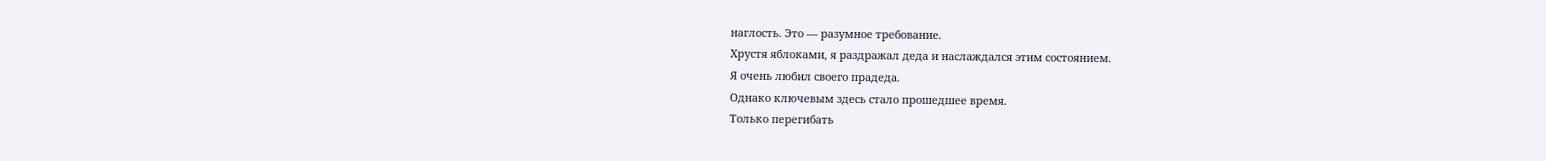наглость. Это — разумное требование.
Хрустя яблоками, я раздражал деда и наслаждался этим состоянием.
Я очень любил своего прадеда.
Однако ключевым здесь стало прошедшее время.
Только перегибать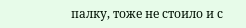палку, тоже не стоило и с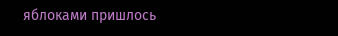яблоками пришлось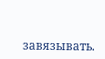завязывать.